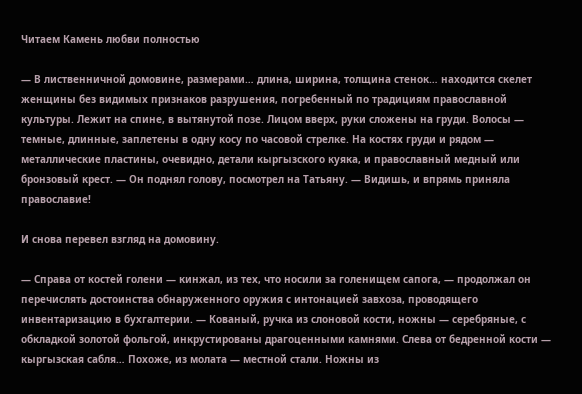Читаем Камень любви полностью

— В лиственничной домовине, размерами… длина, ширина, толщина стенок… находится скелет женщины без видимых признаков разрушения, погребенный по традициям православной культуры. Лежит на спине, в вытянутой позе. Лицом вверх, руки сложены на груди. Волосы — темные, длинные, заплетены в одну косу по часовой стрелке. На костях груди и рядом — металлические пластины, очевидно, детали кыргызского куяка, и православный медный или бронзовый крест. — Он поднял голову, посмотрел на Татьяну. — Видишь, и впрямь приняла православие!

И снова перевел взгляд на домовину.

— Справа от костей голени — кинжал, из тех, что носили за голенищем сапога, — продолжал он перечислять достоинства обнаруженного оружия с интонацией завхоза, проводящего инвентаризацию в бухгалтерии. — Кованый, ручка из слоновой кости, ножны — серебряные, с обкладкой золотой фольгой, инкрустированы драгоценными камнями. Слева от бедренной кости — кыргызская сабля… Похоже, из молата — местной стали. Ножны из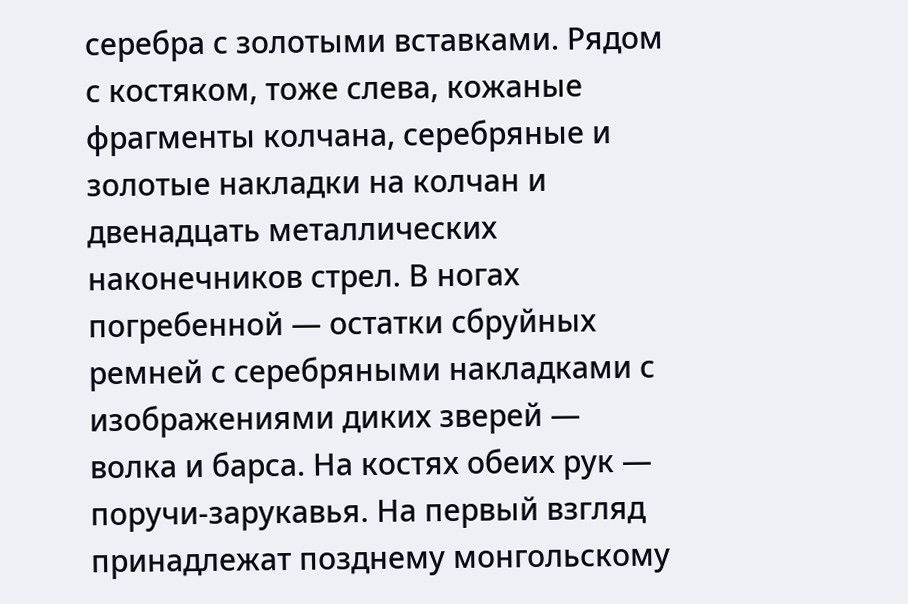серебра с золотыми вставками. Рядом с костяком, тоже слева, кожаные фрагменты колчана, серебряные и золотые накладки на колчан и двенадцать металлических наконечников стрел. В ногах погребенной — остатки сбруйных ремней с серебряными накладками с изображениями диких зверей — волка и барса. На костях обеих рук — поручи-зарукавья. На первый взгляд принадлежат позднему монгольскому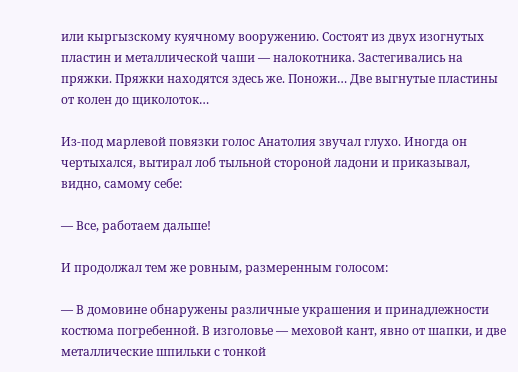или кыргызскому куячному вооружению. Состоят из двух изогнутых пластин и металлической чаши — налокотника. Застегивались на пряжки. Пряжки находятся здесь же. Поножи… Две выгнутые пластины от колен до щиколоток…

Из-под марлевой повязки голос Анатолия звучал глухо. Иногда он чертыхался, вытирал лоб тыльной стороной ладони и приказывал, видно, самому себе:

— Все, работаем дальше!

И продолжал тем же ровным, размеренным голосом:

— В домовине обнаружены различные украшения и принадлежности костюма погребенной. В изголовье — меховой кант, явно от шапки, и две металлические шпильки с тонкой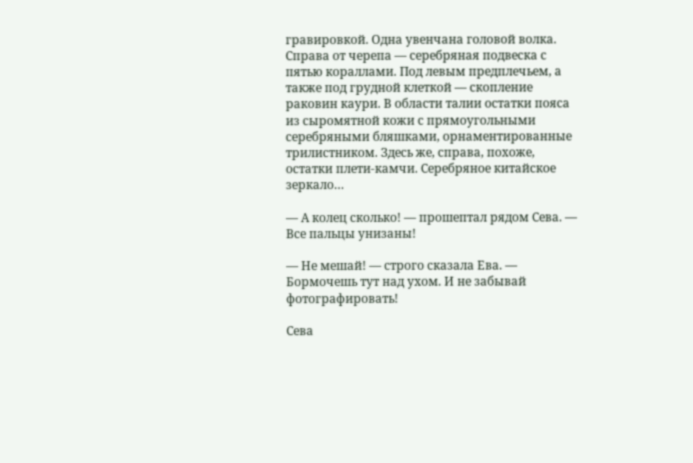гравировкой. Одна увенчана головой волка. Справа от черепа — серебряная подвеска с пятью кораллами. Под левым предплечьем, а также под грудной клеткой — скопление раковин каури. В области талии остатки пояса из сыромятной кожи с прямоугольными серебряными бляшками, орнаментированные трилистником. Здесь же, справа, похоже, остатки плети-камчи. Серебряное китайское зеркало…

— А колец сколько! — прошептал рядом Сева. — Все пальцы унизаны!

— Не мешай! — строго сказала Ева. — Бормочешь тут над ухом. И не забывай фотографировать!

Сева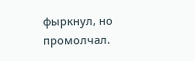фыркнул, но промолчал.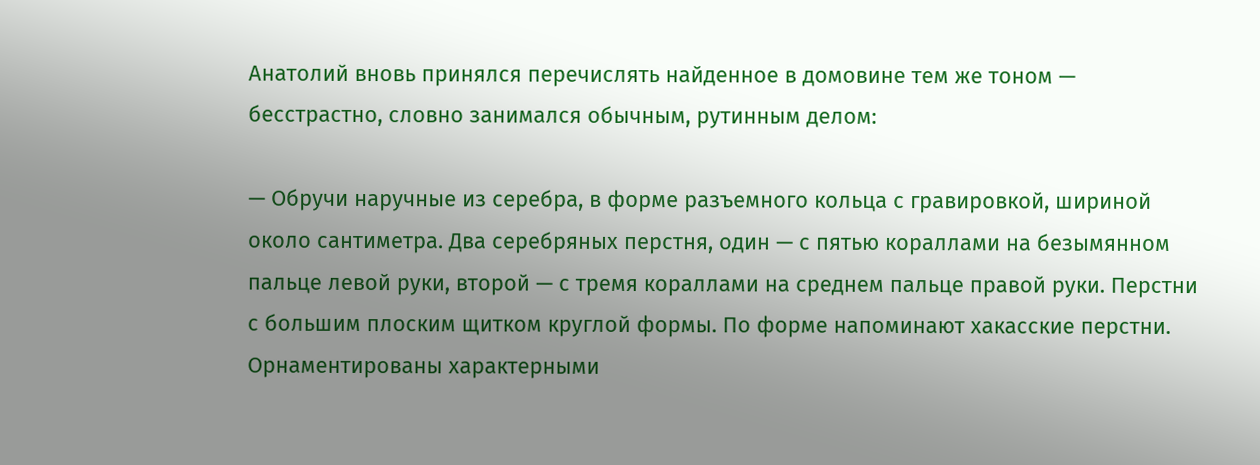Анатолий вновь принялся перечислять найденное в домовине тем же тоном — бесстрастно, словно занимался обычным, рутинным делом:

— Обручи наручные из серебра, в форме разъемного кольца с гравировкой, шириной около сантиметра. Два серебряных перстня, один — с пятью кораллами на безымянном пальце левой руки, второй — с тремя кораллами на среднем пальце правой руки. Перстни с большим плоским щитком круглой формы. По форме напоминают хакасские перстни. Орнаментированы характерными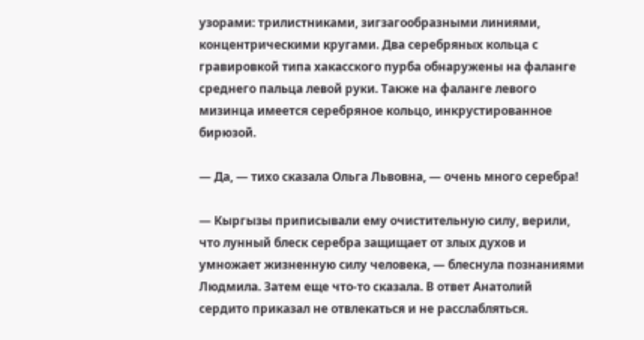узорами: трилистниками, зигзагообразными линиями, концентрическими кругами. Два серебряных кольца с гравировкой типа хакасского пурба обнаружены на фаланге среднего пальца левой руки. Также на фаланге левого мизинца имеется серебряное кольцо, инкрустированное бирюзой.

— Да, — тихо сказала Ольга Львовна, — очень много серебра!

— Кыргызы приписывали ему очистительную силу, верили, что лунный блеск серебра защищает от злых духов и умножает жизненную силу человека, — блеснула познаниями Людмила. Затем еще что-то сказала. В ответ Анатолий сердито приказал не отвлекаться и не расслабляться.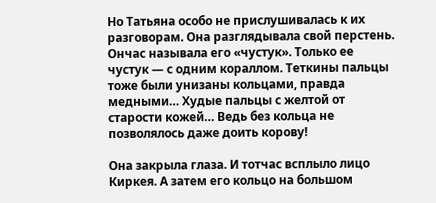Но Татьяна особо не прислушивалась к их разговорам. Она разглядывала свой перстень. Ончас называла его «чустук». Только ее чустук — с одним кораллом. Теткины пальцы тоже были унизаны кольцами, правда медными… Худые пальцы с желтой от старости кожей… Ведь без кольца не позволялось даже доить корову!

Она закрыла глаза. И тотчас всплыло лицо Киркея. А затем его кольцо на большом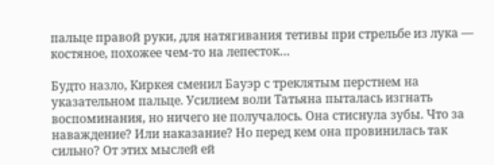пальце правой руки, для натягивания тетивы при стрельбе из лука — костяное, похожее чем-то на лепесток…

Будто назло, Киркея сменил Бауэр с треклятым перстнем на указательном пальце. Усилием воли Татьяна пыталась изгнать воспоминания, но ничего не получалось. Она стиснула зубы. Что за наваждение? Или наказание? Но перед кем она провинилась так сильно? От этих мыслей ей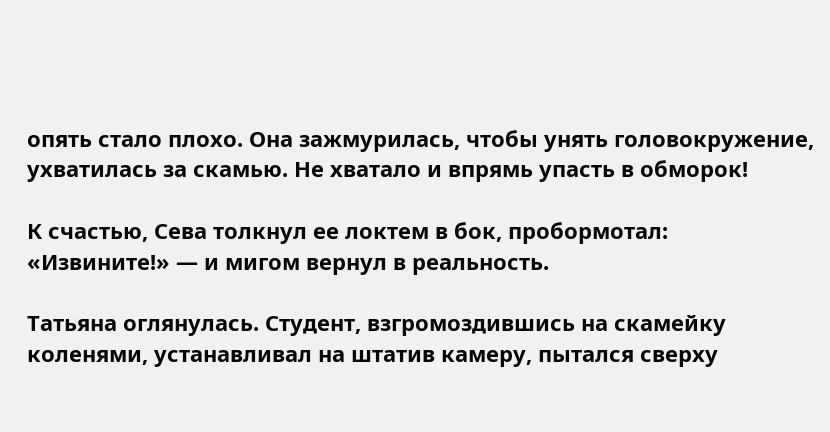опять стало плохо. Она зажмурилась, чтобы унять головокружение, ухватилась за скамью. Не хватало и впрямь упасть в обморок!

К счастью, Сева толкнул ее локтем в бок, пробормотал: «Извините!» — и мигом вернул в реальность.

Татьяна оглянулась. Студент, взгромоздившись на скамейку коленями, устанавливал на штатив камеру, пытался сверху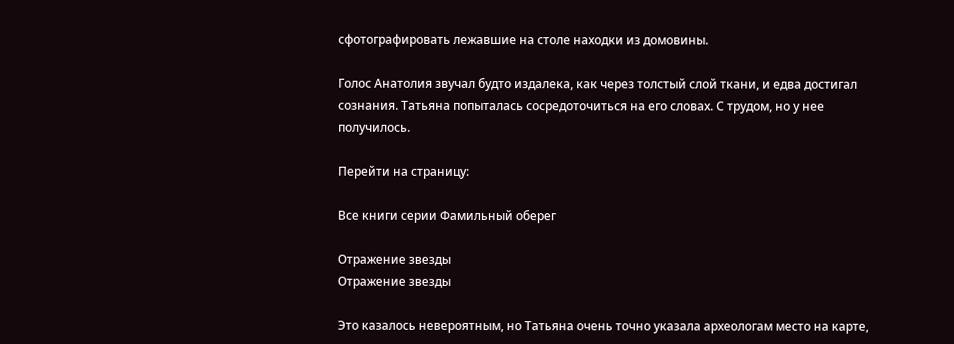сфотографировать лежавшие на столе находки из домовины.

Голос Анатолия звучал будто издалека, как через толстый слой ткани, и едва достигал сознания. Татьяна попыталась сосредоточиться на его словах. С трудом, но у нее получилось.

Перейти на страницу:

Все книги серии Фамильный оберег

Отражение звезды
Отражение звезды

Это казалось невероятным, но Татьяна очень точно указала археологам место на карте,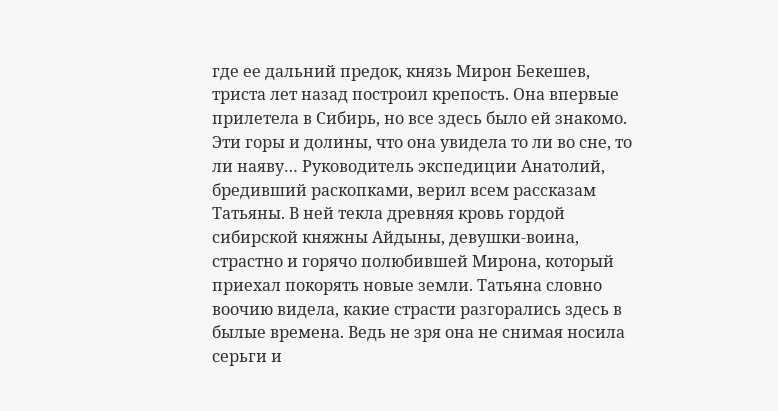где ее дальний предок, князь Мирон Бекешев, триста лет назад построил крепость. Она впервые прилетела в Сибирь, но все здесь было ей знакомо. Эти горы и долины, что она увидела то ли во сне, то ли наяву… Руководитель экспедиции Анатолий, бредивший раскопками, верил всем рассказам Татьяны. В ней текла древняя кровь гордой сибирской княжны Айдыны, девушки-воина, страстно и горячо полюбившей Мирона, который приехал покорять новые земли. Татьяна словно воочию видела, какие страсти разгорались здесь в былые времена. Ведь не зря она не снимая носила серьги и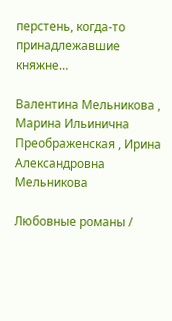перстень, когда-то принадлежавшие княжне…

Валентина Мельникова , Марина Ильинична Преображенская , Ирина Александровна Мельникова

Любовные романы /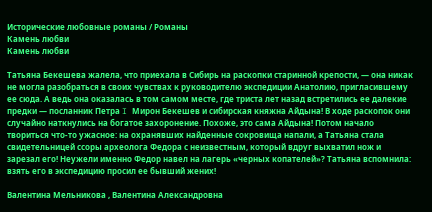Исторические любовные романы / Романы
Камень любви
Камень любви

Татьяна Бекешева жалела, что приехала в Сибирь на раскопки старинной крепости, — она никак не могла разобраться в своих чувствах к руководителю экспедиции Анатолию, пригласившему ее сюда. А ведь она оказалась в том самом месте, где триста лет назад встретились ее далекие предки — посланник Петра I Мирон Бекешев и сибирская княжна Айдына! В ходе раскопок они случайно наткнулись на богатое захоронение. Похоже, это сама Айдына! Потом начало твориться что-то ужасное: на охранявших найденные сокровища напали, а Татьяна стала свидетельницей ссоры археолога Федора с неизвестным, который вдруг выхватил нож и зарезал его! Неужели именно Федор навел на лагерь «черных копателей»? Татьяна вспомнила: взять его в экспедицию просил ее бывший жених!

Валентина Мельникова , Валентина Александровна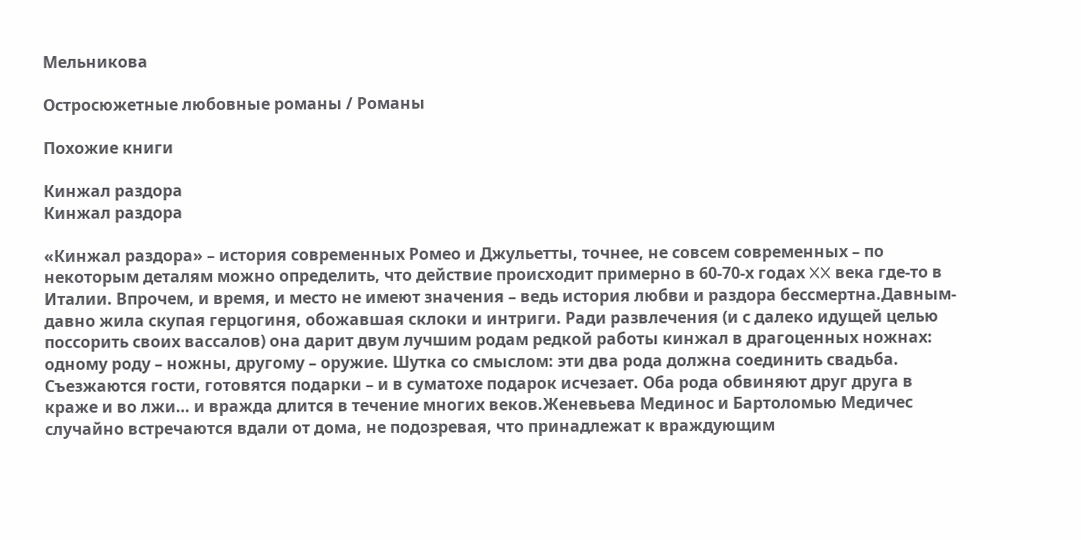Мельникова

Остросюжетные любовные романы / Романы

Похожие книги

Кинжал раздора
Кинжал раздора

«Кинжал раздора» – история современных Ромео и Джульетты, точнее, не совсем современных – по некоторым деталям можно определить, что действие происходит примерно в 60-70-х годах XX века где-то в Италии. Впрочем, и время, и место не имеют значения – ведь история любви и раздора бессмертна.Давным-давно жила скупая герцогиня, обожавшая склоки и интриги. Ради развлечения (и с далеко идущей целью поссорить своих вассалов) она дарит двум лучшим родам редкой работы кинжал в драгоценных ножнах: одному роду – ножны, другому – оружие. Шутка со смыслом: эти два рода должна соединить свадьба. Съезжаются гости, готовятся подарки – и в суматохе подарок исчезает. Оба рода обвиняют друг друга в краже и во лжи… и вражда длится в течение многих веков.Женевьева Мединос и Бартоломью Медичес случайно встречаются вдали от дома, не подозревая, что принадлежат к враждующим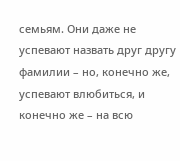семьям. Они даже не успевают назвать друг другу фамилии – но, конечно же, успевают влюбиться, и конечно же – на всю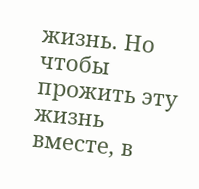жизнь. Но чтобы прожить эту жизнь вместе, в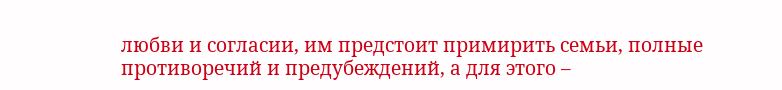любви и согласии, им предстоит примирить семьи, полные противоречий и предубеждений, а для этого –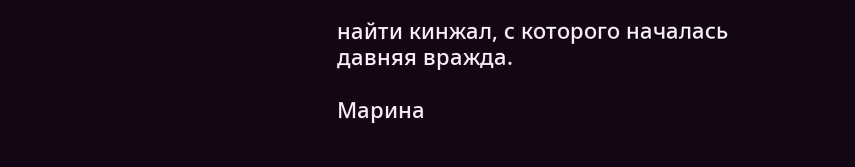найти кинжал, с которого началась давняя вражда.

Марина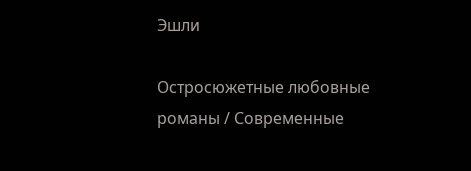Эшли

Остросюжетные любовные романы / Современные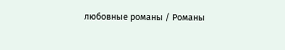любовные романы / Романы